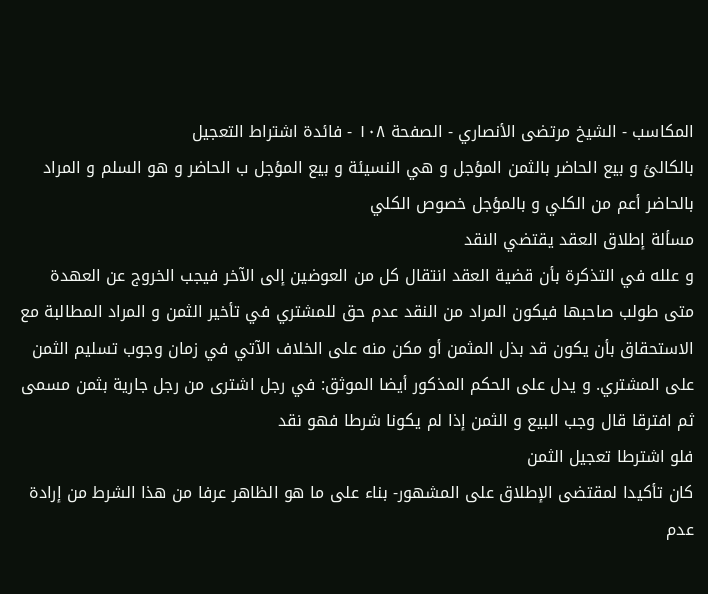المكاسب - الشيخ مرتضى الأنصاري - الصفحة ١٠٨ - فائدة اشتراط التعجيل
بالكالئ و بيع الحاضر بالثمن المؤجل و هي النسيئة و بيع المؤجل ب الحاضر و هو السلم و المراد بالحاضر أعم من الكلي و بالمؤجل خصوص الكلي
مسألة إطلاق العقد يقتضي النقد
و علله في التذكرة بأن قضية العقد انتقال كل من العوضين إلى الآخر فيجب الخروج عن العهدة متى طولب صاحبها فيكون المراد من النقد عدم حق للمشتري في تأخير الثمن و المراد المطالبة مع الاستحقاق بأن يكون قد بذل المثمن أو مكن منه على الخلاف الآتي في زمان وجوب تسليم الثمن على المشتري. و يدل على الحكم المذكور أيضا الموثق: في رجل اشترى من رجل جارية بثمن مسمى ثم افترقا قال وجب البيع و الثمن إذا لم يكونا شرطا فهو نقد
فلو اشترطا تعجيل الثمن
كان تأكيدا لمقتضى الإطلاق على المشهور- بناء على ما هو الظاهر عرفا من هذا الشرط من إرادة عدم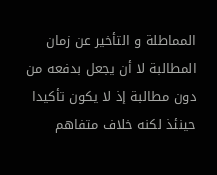المماطلة و التأخير عن زمان المطالبة لا أن يجعل بدفعه من دون مطالبة إذ لا يكون تأكيدا حينئذ لكنه خلاف متفاهم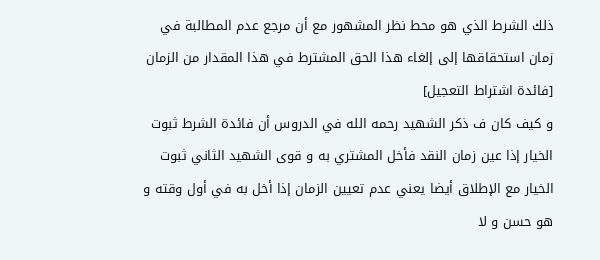ذلك الشرط الذي هو محط نظر المشهور مع أن مرجع عدم المطالبة في زمان استحقاقها إلى إلغاء هذا الحق المشترط في هذا المقدار من الزمان
[فائدة اشتراط التعجيل]
و كيف كان ف ذكر الشهيد رحمه الله في الدروس أن فائدة الشرط ثبوت الخيار إذا عين زمان النقد فأخل المشتري به و قوى الشهيد الثاني ثبوت الخيار مع الإطلاق أيضا يعني عدم تعيين الزمان إذا أخل به في أول وقته و هو حسن و لا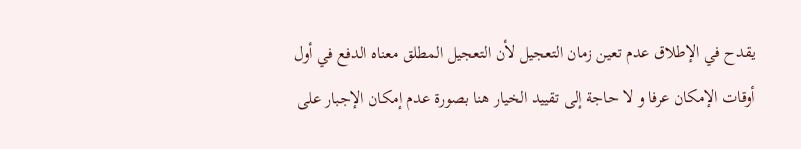يقدح في الإطلاق عدم تعين زمان التعجيل لأن التعجيل المطلق معناه الدفع في أول أوقات الإمكان عرفا و لا حاجة إلى تقييد الخيار هنا بصورة عدم إمكان الإجبار على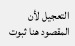التعجيل لأن المقصود هنا ثبوت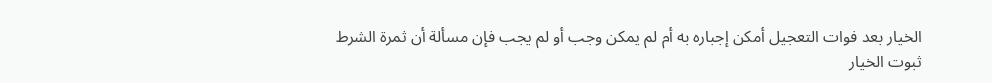الخيار بعد فوات التعجيل أمكن إجباره به أم لم يمكن وجب أو لم يجب فإن مسألة أن ثمرة الشرط ثبوت الخيار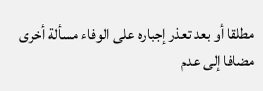مطلقا أو بعد تعذر إجباره على الوفاء مسألة أخرى مضافا إلى عدم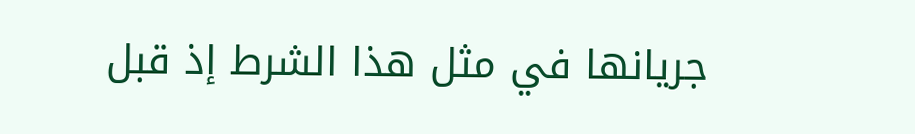جريانها في مثل هذا الشرط إذ قبل